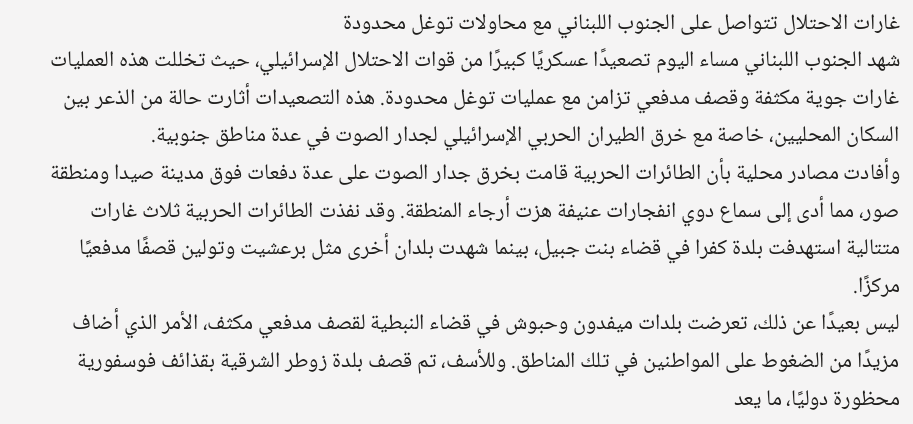غارات الاحتلال تتواصل على الجنوب اللبناني مع محاولات توغل محدودة
شهد الجنوب اللبناني مساء اليوم تصعيدًا عسكريًا كبيرًا من قوات الاحتلال الإسرائيلي، حيث تخللت هذه العمليات غارات جوية مكثفة وقصف مدفعي تزامن مع عمليات توغل محدودة. هذه التصعيدات أثارت حالة من الذعر بين السكان المحليين، خاصة مع خرق الطيران الحربي الإسرائيلي لجدار الصوت في عدة مناطق جنوبية.
وأفادت مصادر محلية بأن الطائرات الحربية قامت بخرق جدار الصوت على عدة دفعات فوق مدينة صيدا ومنطقة صور، مما أدى إلى سماع دوي انفجارات عنيفة هزت أرجاء المنطقة. وقد نفذت الطائرات الحربية ثلاث غارات متتالية استهدفت بلدة كفرا في قضاء بنت جبيل، بينما شهدت بلدان أخرى مثل برعشيت وتولين قصفًا مدفعيًا مركزًا.
ليس بعيدًا عن ذلك، تعرضت بلدات ميفدون وحبوش في قضاء النبطية لقصف مدفعي مكثف، الأمر الذي أضاف مزيدًا من الضغوط على المواطنين في تلك المناطق. وللأسف، تم قصف بلدة زوطر الشرقية بقذائف فوسفورية محظورة دوليًا، ما يعد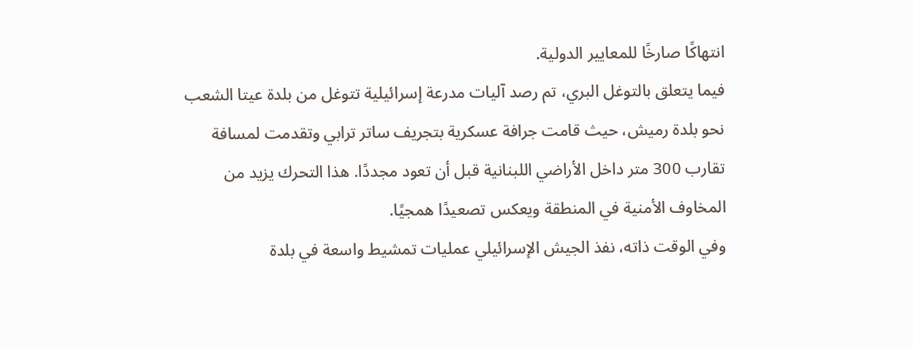انتهاكًا صارخًا للمعايير الدولية.
فيما يتعلق بالتوغل البري، تم رصد آليات مدرعة إسرائيلية تتوغل من بلدة عيتا الشعب نحو بلدة رميش، حيث قامت جرافة عسكرية بتجريف ساتر ترابي وتقدمت لمسافة تقارب 300 متر داخل الأراضي اللبنانية قبل أن تعود مجددًا. هذا التحرك يزيد من المخاوف الأمنية في المنطقة ويعكس تصعيدًا همجيًا.
وفي الوقت ذاته، نفذ الجيش الإسرائيلي عمليات تمشيط واسعة في بلدة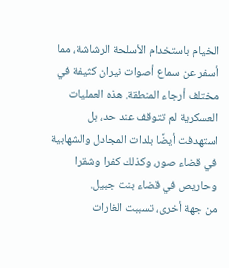الخيام باستخدام الأسلحة الرشاشة، مما أسفر عن سماع أصوات نيران كثيفة في مختلف أرجاء المنطقة. هذه العمليات العسكرية لم تتوقف عند حد، بل استهدفت أيضًا بلدات المجادل والشهابية في قضاء صور، وكذلك كفرا وشقرا وحاريص في قضاء بنت جبيل.
من جهة أخرى، تسببت الغارات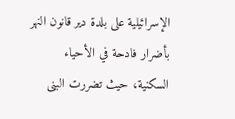الإسرائيلية على بلدة دير قانون النهر بأضرار فادحة في الأحياء السكنية، حيث تضررت البنى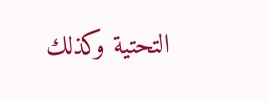التحتية وكذلك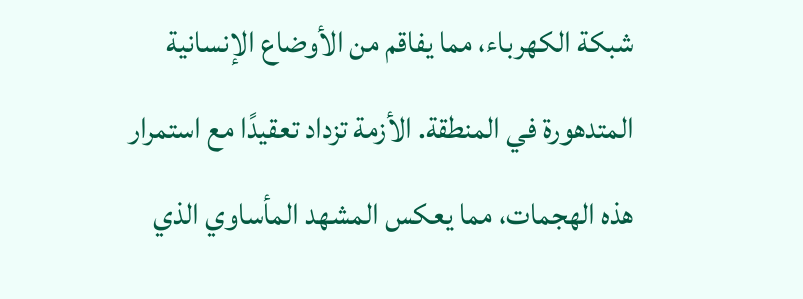شبكة الكهرباء، مما يفاقم من الأوضاع الإنسانية المتدهورة في المنطقة. الأزمة تزداد تعقيدًا مع استمرار هذه الهجمات، مما يعكس المشهد المأساوي الذي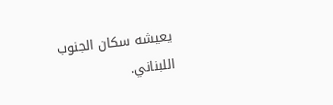يعيشه سكان الجنوب اللبناني.